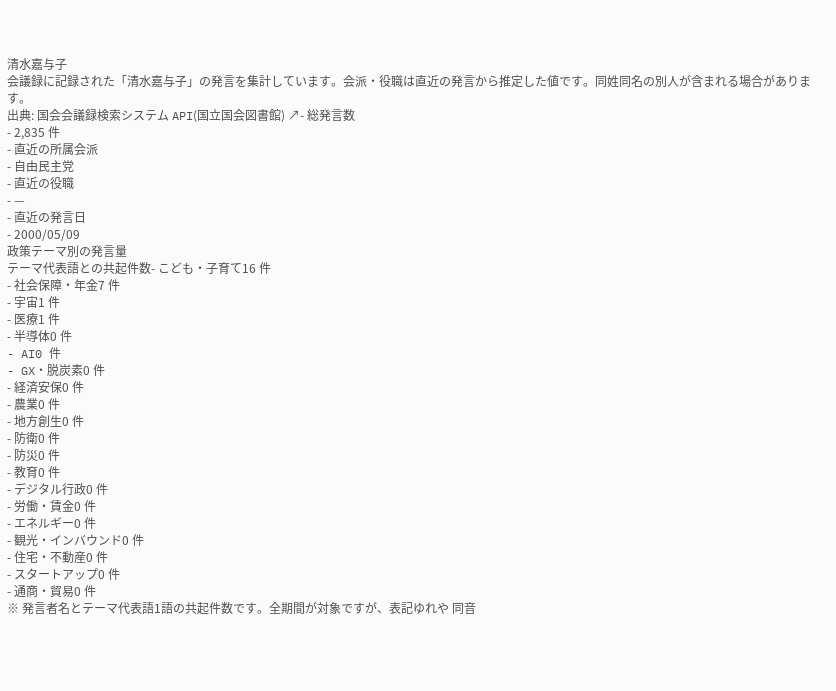清水嘉与子
会議録に記録された「清水嘉与子」の発言を集計しています。会派・役職は直近の発言から推定した値です。同姓同名の別人が含まれる場合があります。
出典: 国会会議録検索システム API(国立国会図書館) ↗- 総発言数
- 2,835 件
- 直近の所属会派
- 自由民主党
- 直近の役職
- —
- 直近の発言日
- 2000/05/09
政策テーマ別の発言量
テーマ代表語との共起件数- こども・子育て16 件
- 社会保障・年金7 件
- 宇宙1 件
- 医療1 件
- 半導体0 件
- AI0 件
- GX・脱炭素0 件
- 経済安保0 件
- 農業0 件
- 地方創生0 件
- 防衛0 件
- 防災0 件
- 教育0 件
- デジタル行政0 件
- 労働・賃金0 件
- エネルギー0 件
- 観光・インバウンド0 件
- 住宅・不動産0 件
- スタートアップ0 件
- 通商・貿易0 件
※ 発言者名とテーマ代表語1語の共起件数です。全期間が対象ですが、表記ゆれや 同音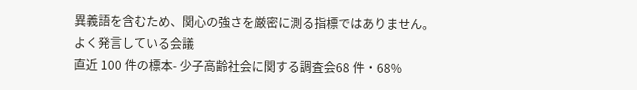異義語を含むため、関心の強さを厳密に測る指標ではありません。
よく発言している会議
直近 100 件の標本- 少子高齢社会に関する調査会68 件・68%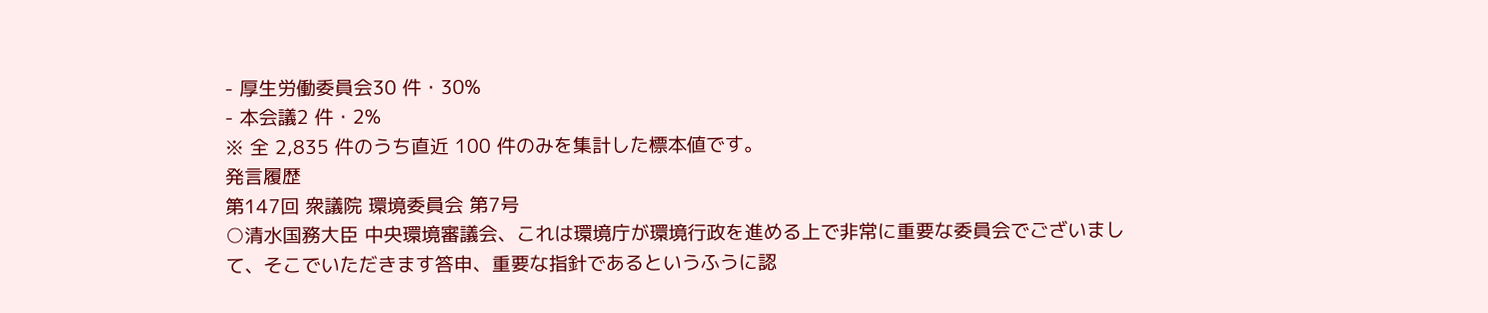- 厚生労働委員会30 件・30%
- 本会議2 件・2%
※ 全 2,835 件のうち直近 100 件のみを集計した標本値です。
発言履歴
第147回 衆議院 環境委員会 第7号
○清水国務大臣 中央環境審議会、これは環境庁が環境行政を進める上で非常に重要な委員会でございまして、そこでいただきます答申、重要な指針であるというふうに認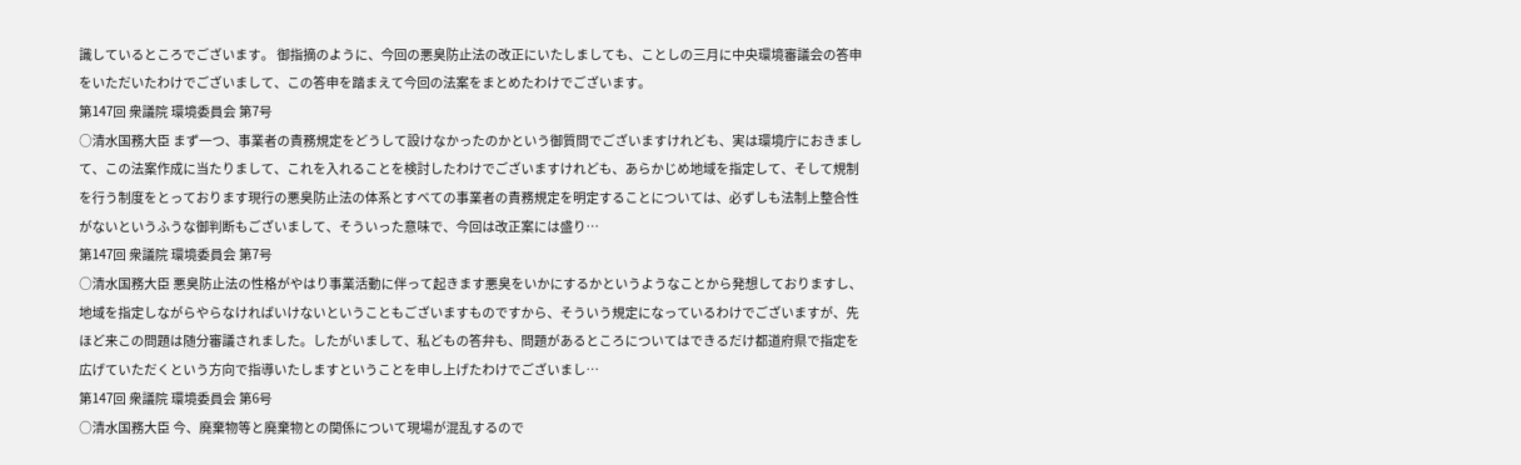識しているところでございます。 御指摘のように、今回の悪臭防止法の改正にいたしましても、ことしの三月に中央環境審議会の答申をいただいたわけでございまして、この答申を踏まえて今回の法案をまとめたわけでございます。
第147回 衆議院 環境委員会 第7号
○清水国務大臣 まず一つ、事業者の責務規定をどうして設けなかったのかという御質問でございますけれども、実は環境庁におきまして、この法案作成に当たりまして、これを入れることを検討したわけでございますけれども、あらかじめ地域を指定して、そして規制を行う制度をとっております現行の悪臭防止法の体系とすべての事業者の責務規定を明定することについては、必ずしも法制上整合性がないというふうな御判断もございまして、そういった意味で、今回は改正案には盛り…
第147回 衆議院 環境委員会 第7号
○清水国務大臣 悪臭防止法の性格がやはり事業活動に伴って起きます悪臭をいかにするかというようなことから発想しておりますし、地域を指定しながらやらなければいけないということもございますものですから、そういう規定になっているわけでございますが、先ほど来この問題は随分審議されました。したがいまして、私どもの答弁も、問題があるところについてはできるだけ都道府県で指定を広げていただくという方向で指導いたしますということを申し上げたわけでございまし…
第147回 衆議院 環境委員会 第6号
○清水国務大臣 今、廃棄物等と廃棄物との関係について現場が混乱するので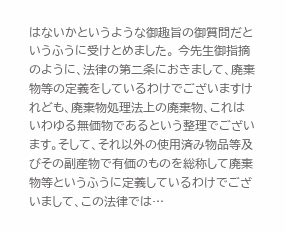はないかというような御趣旨の御質問だというふうに受けとめました。 今先生御指摘のように、法律の第二条におきまして、廃棄物等の定義をしているわけでございますけれども、廃棄物処理法上の廃棄物、これはいわゆる無価物であるという整理でございます。そして、それ以外の使用済み物品等及びその副産物で有価のものを総称して廃棄物等というふうに定義しているわけでございまして、この法律では…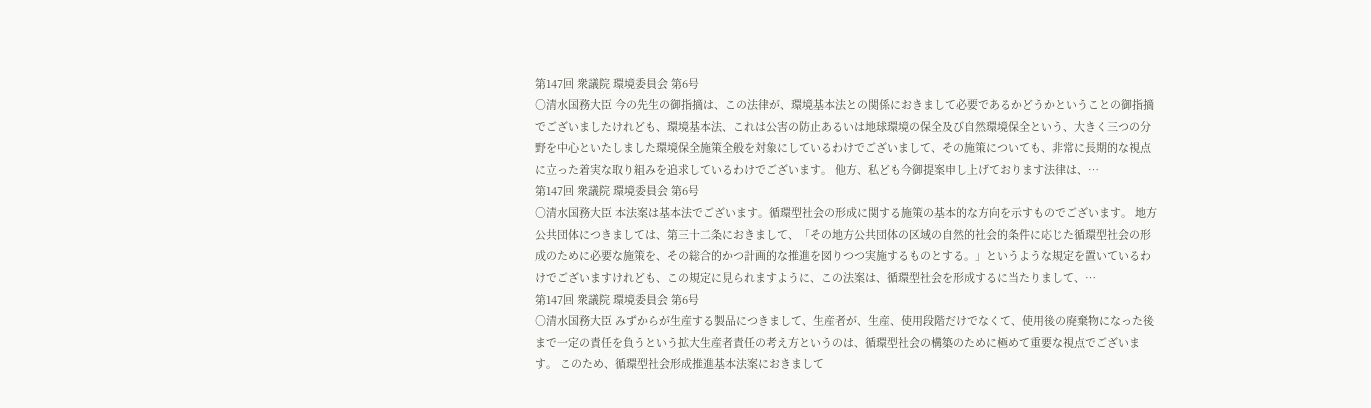第147回 衆議院 環境委員会 第6号
○清水国務大臣 今の先生の御指摘は、この法律が、環境基本法との関係におきまして必要であるかどうかということの御指摘でございましたけれども、環境基本法、これは公害の防止あるいは地球環境の保全及び自然環境保全という、大きく三つの分野を中心といたしました環境保全施策全般を対象にしているわけでございまして、その施策についても、非常に長期的な視点に立った着実な取り組みを追求しているわけでございます。 他方、私ども今御提案申し上げております法律は、…
第147回 衆議院 環境委員会 第6号
○清水国務大臣 本法案は基本法でございます。循環型社会の形成に関する施策の基本的な方向を示すものでございます。 地方公共団体につきましては、第三十二条におきまして、「その地方公共団体の区域の自然的社会的条件に応じた循環型社会の形成のために必要な施策を、その総合的かつ計画的な推進を図りつつ実施するものとする。」というような規定を置いているわけでございますけれども、この規定に見られますように、この法案は、循環型社会を形成するに当たりまして、…
第147回 衆議院 環境委員会 第6号
○清水国務大臣 みずからが生産する製品につきまして、生産者が、生産、使用段階だけでなくて、使用後の廃棄物になった後まで一定の責任を負うという拡大生産者責任の考え方というのは、循環型社会の構築のために極めて重要な視点でございます。 このため、循環型社会形成推進基本法案におきまして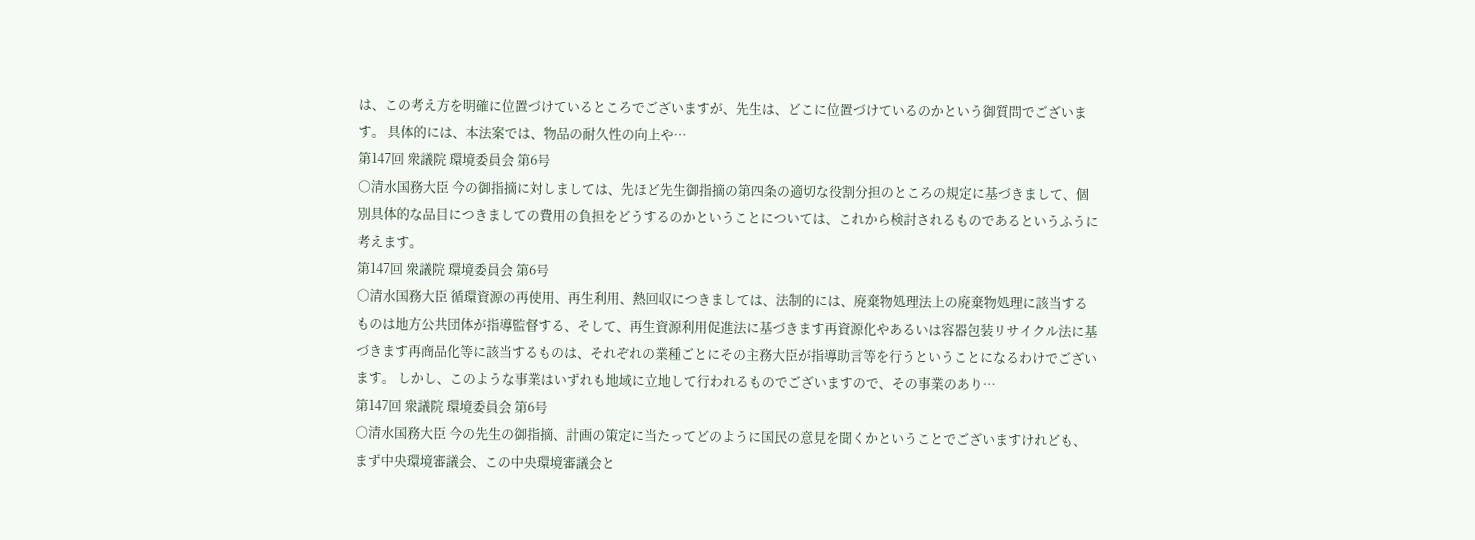は、この考え方を明確に位置づけているところでございますが、先生は、どこに位置づけているのかという御質問でございます。 具体的には、本法案では、物品の耐久性の向上や…
第147回 衆議院 環境委員会 第6号
○清水国務大臣 今の御指摘に対しましては、先ほど先生御指摘の第四条の適切な役割分担のところの規定に基づきまして、個別具体的な品目につきましての費用の負担をどうするのかということについては、これから検討されるものであるというふうに考えます。
第147回 衆議院 環境委員会 第6号
○清水国務大臣 循環資源の再使用、再生利用、熱回収につきましては、法制的には、廃棄物処理法上の廃棄物処理に該当するものは地方公共団体が指導監督する、そして、再生資源利用促進法に基づきます再資源化やあるいは容器包装リサイクル法に基づきます再商品化等に該当するものは、それぞれの業種ごとにその主務大臣が指導助言等を行うということになるわけでございます。 しかし、このような事業はいずれも地域に立地して行われるものでございますので、その事業のあり…
第147回 衆議院 環境委員会 第6号
○清水国務大臣 今の先生の御指摘、計画の策定に当たってどのように国民の意見を聞くかということでございますけれども、まず中央環境審議会、この中央環境審議会と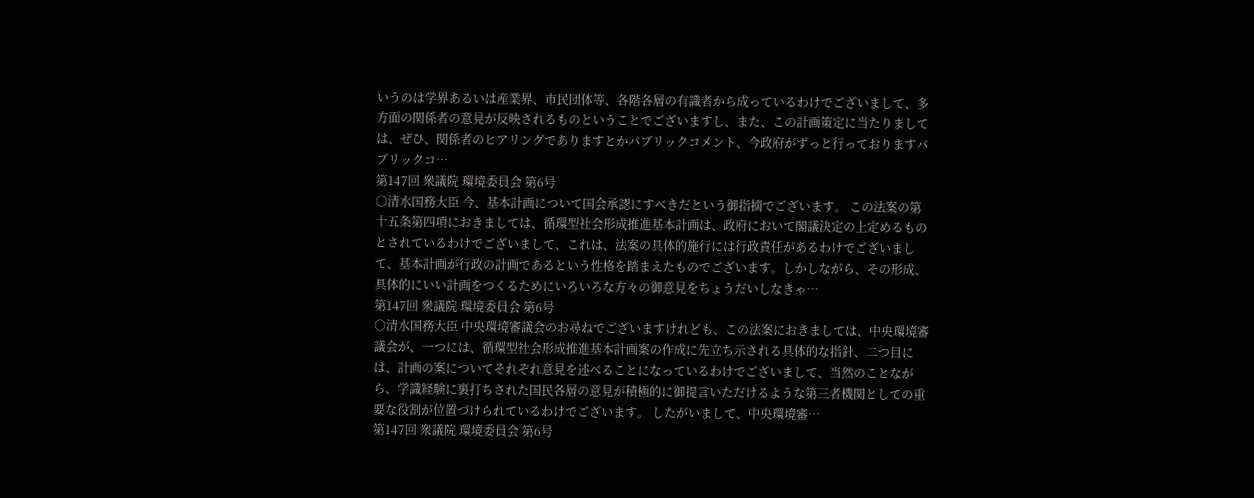いうのは学界あるいは産業界、市民団体等、各階各層の有識者から成っているわけでございまして、多方面の関係者の意見が反映されるものということでございますし、また、この計画策定に当たりましては、ぜひ、関係者のヒアリングでありますとかパブリックコメント、今政府がずっと行っておりますパブリックコ…
第147回 衆議院 環境委員会 第6号
○清水国務大臣 今、基本計画について国会承認にすべきだという御指摘でございます。 この法案の第十五条第四項におきましては、循環型社会形成推進基本計画は、政府において閣議決定の上定めるものとされているわけでございまして、これは、法案の具体的施行には行政責任があるわけでございまして、基本計画が行政の計画であるという性格を踏まえたものでございます。しかしながら、その形成、具体的にいい計画をつくるためにいろいろな方々の御意見をちょうだいしなきゃ…
第147回 衆議院 環境委員会 第6号
○清水国務大臣 中央環境審議会のお尋ねでございますけれども、この法案におきましては、中央環境審議会が、一つには、循環型社会形成推進基本計画案の作成に先立ち示される具体的な指針、二つ目には、計画の案についてそれぞれ意見を述べることになっているわけでございまして、当然のことながら、学識経験に裏打ちされた国民各層の意見が積極的に御提言いただけるような第三者機関としての重要な役割が位置づけられているわけでございます。 したがいまして、中央環境審…
第147回 衆議院 環境委員会 第6号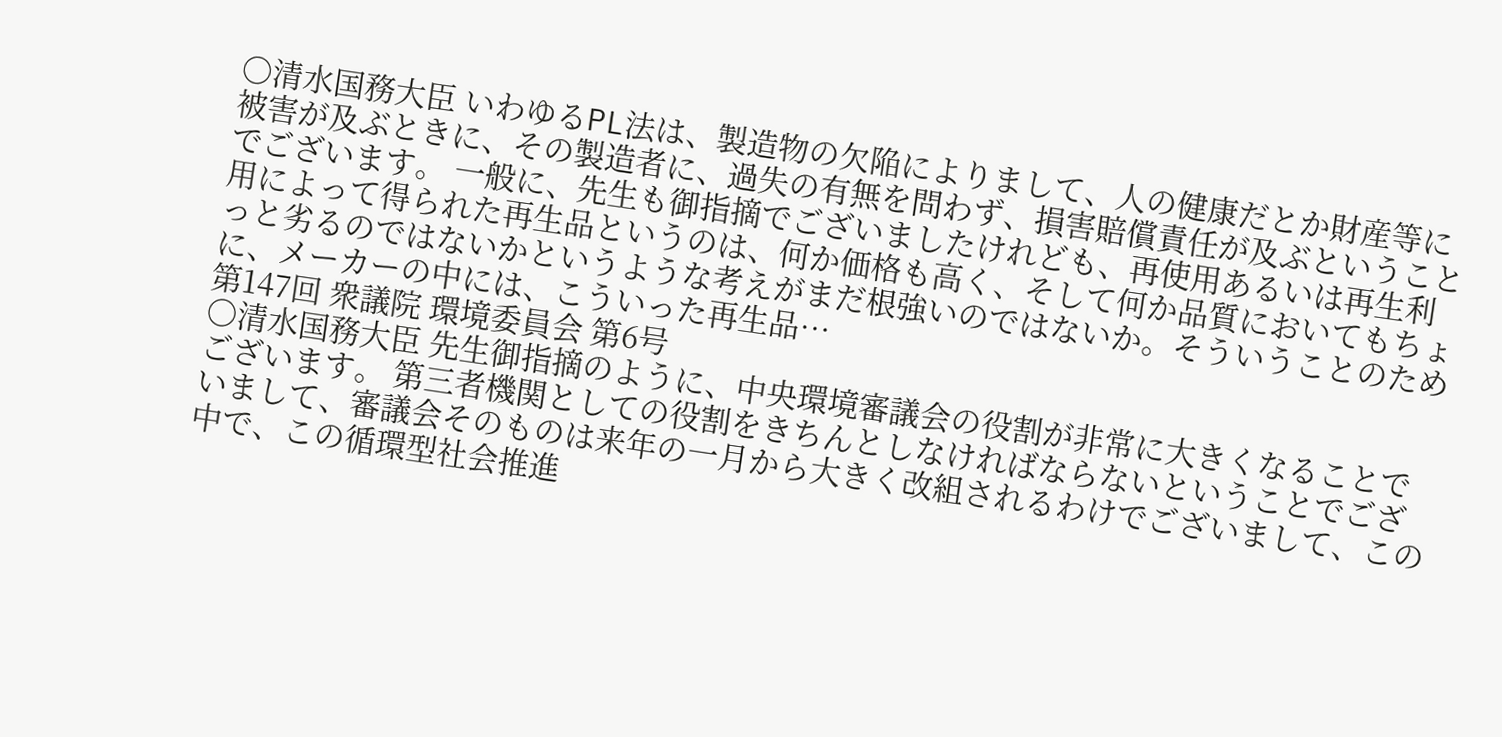○清水国務大臣 いわゆるPL法は、製造物の欠陥によりまして、人の健康だとか財産等に被害が及ぶときに、その製造者に、過失の有無を問わず、損害賠償責任が及ぶということでございます。 一般に、先生も御指摘でございましたけれども、再使用あるいは再生利用によって得られた再生品というのは、何か価格も高く、そして何か品質においてもちょっと劣るのではないかというような考えがまだ根強いのではないか。そういうことのために、メーカーの中には、こういった再生品…
第147回 衆議院 環境委員会 第6号
○清水国務大臣 先生御指摘のように、中央環境審議会の役割が非常に大きくなることでございます。 第三者機関としての役割をきちんとしなければならないということでございまして、審議会そのものは来年の一月から大きく改組されるわけでございまして、この中で、この循環型社会推進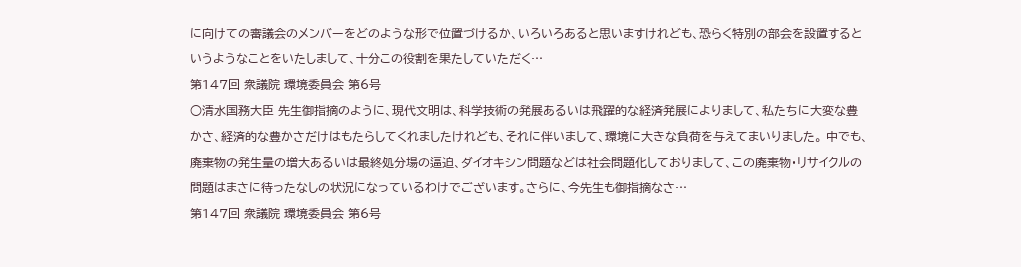に向けての審議会のメンバーをどのような形で位置づけるか、いろいろあると思いますけれども、恐らく特別の部会を設置するというようなことをいたしまして、十分この役割を果たしていただく…
第147回 衆議院 環境委員会 第6号
○清水国務大臣 先生御指摘のように、現代文明は、科学技術の発展あるいは飛躍的な経済発展によりまして、私たちに大変な豊かさ、経済的な豊かさだけはもたらしてくれましたけれども、それに伴いまして、環境に大きな負荷を与えてまいりました。 中でも、廃棄物の発生量の増大あるいは最終処分場の逼迫、ダイオキシン問題などは社会問題化しておりまして、この廃棄物・リサイクルの問題はまさに待ったなしの状況になっているわけでございます。さらに、今先生も御指摘なさ…
第147回 衆議院 環境委員会 第6号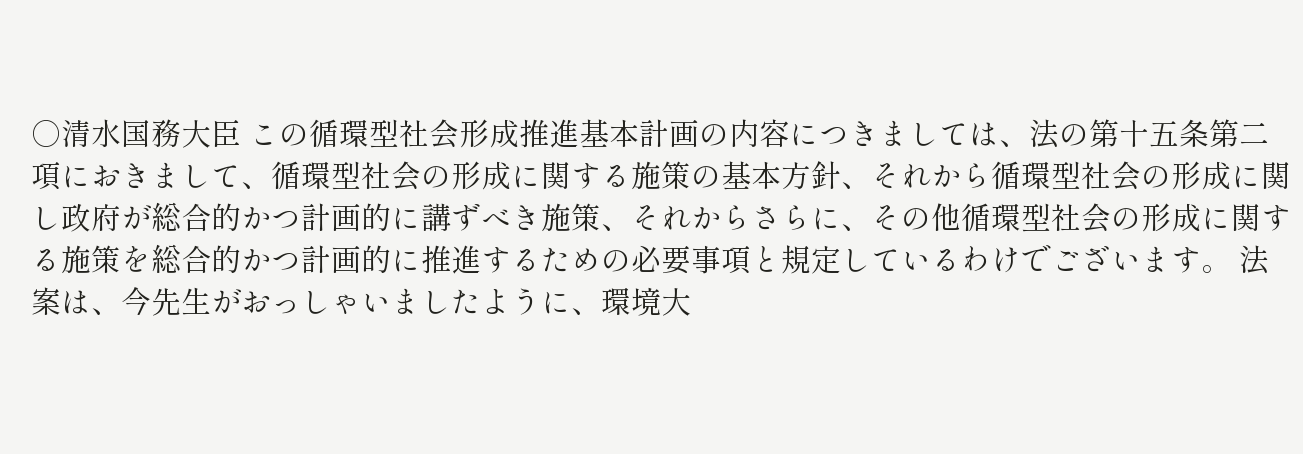○清水国務大臣 この循環型社会形成推進基本計画の内容につきましては、法の第十五条第二項におきまして、循環型社会の形成に関する施策の基本方針、それから循環型社会の形成に関し政府が総合的かつ計画的に講ずべき施策、それからさらに、その他循環型社会の形成に関する施策を総合的かつ計画的に推進するための必要事項と規定しているわけでございます。 法案は、今先生がおっしゃいましたように、環境大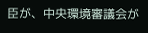臣が、中央環境審議会が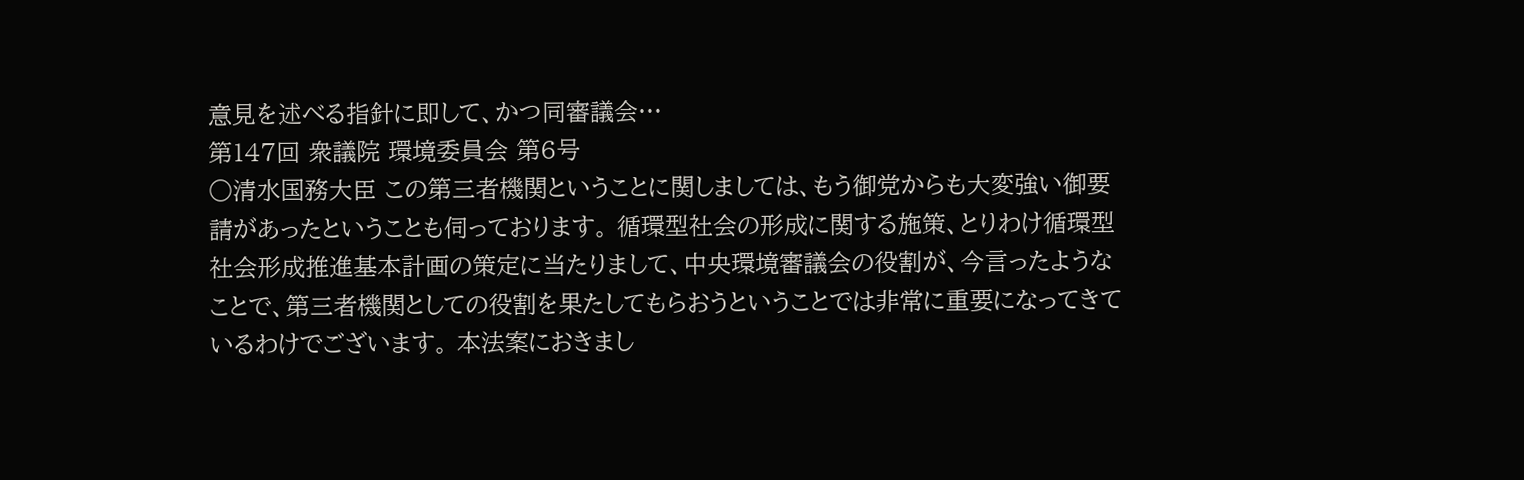意見を述べる指針に即して、かつ同審議会…
第147回 衆議院 環境委員会 第6号
○清水国務大臣 この第三者機関ということに関しましては、もう御党からも大変強い御要請があったということも伺っております。 循環型社会の形成に関する施策、とりわけ循環型社会形成推進基本計画の策定に当たりまして、中央環境審議会の役割が、今言ったようなことで、第三者機関としての役割を果たしてもらおうということでは非常に重要になってきているわけでございます。 本法案におきまし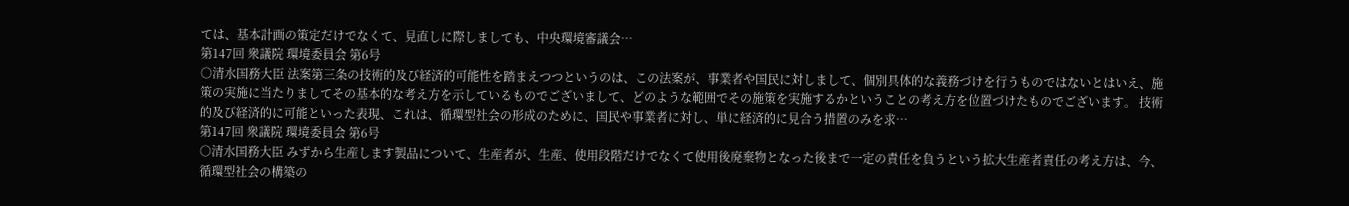ては、基本計画の策定だけでなくて、見直しに際しましても、中央環境審議会…
第147回 衆議院 環境委員会 第6号
○清水国務大臣 法案第三条の技術的及び経済的可能性を踏まえつつというのは、この法案が、事業者や国民に対しまして、個別具体的な義務づけを行うものではないとはいえ、施策の実施に当たりましてその基本的な考え方を示しているものでございまして、どのような範囲でその施策を実施するかということの考え方を位置づけたものでございます。 技術的及び経済的に可能といった表現、これは、循環型社会の形成のために、国民や事業者に対し、単に経済的に見合う措置のみを求…
第147回 衆議院 環境委員会 第6号
○清水国務大臣 みずから生産します製品について、生産者が、生産、使用段階だけでなくて使用後廃棄物となった後まで一定の責任を負うという拡大生産者責任の考え方は、今、循環型社会の構築の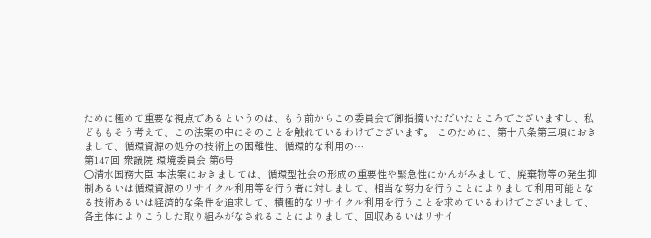ために極めて重要な視点であるというのは、もう前からこの委員会で御指摘いただいたところでございますし、私どももそう考えて、この法案の中にそのことを触れているわけでございます。 このために、第十八条第三項におきまして、循環資源の処分の技術上の困難性、循環的な利用の…
第147回 衆議院 環境委員会 第6号
○清水国務大臣 本法案におきましては、循環型社会の形成の重要性や緊急性にかんがみまして、廃棄物等の発生抑制あるいは循環資源のリサイクル利用等を行う者に対しまして、相当な努力を行うことによりまして利用可能となる技術あるいは経済的な条件を追求して、積極的なリサイクル利用を行うことを求めているわけでございまして、各主体によりこうした取り組みがなされることによりまして、回収あるいはリサイ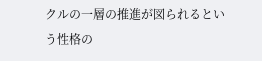クルの一層の推進が図られるという性格の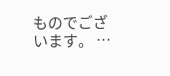ものでございます。 …